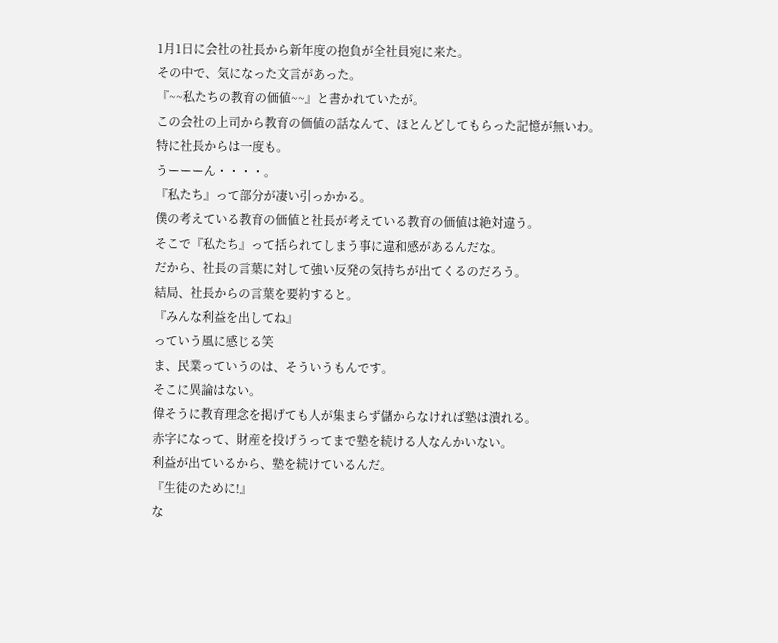1月1日に会社の社長から新年度の抱負が全社員宛に来た。
その中で、気になった文言があった。
『~~私たちの教育の価値~~』と書かれていたが。
この会社の上司から教育の価値の話なんて、ほとんどしてもらった記憶が無いわ。
特に社長からは一度も。
うーーーん・・・・。
『私たち』って部分が凄い引っかかる。
僕の考えている教育の価値と社長が考えている教育の価値は絶対違う。
そこで『私たち』って括られてしまう事に違和感があるんだな。
だから、社長の言葉に対して強い反発の気持ちが出てくるのだろう。
結局、社長からの言葉を要約すると。
『みんな利益を出してね』
っていう風に感じる笑
ま、民業っていうのは、そういうもんです。
そこに異論はない。
偉そうに教育理念を掲げても人が集まらず儲からなければ塾は潰れる。
赤字になって、財産を投げうってまで塾を続ける人なんかいない。
利益が出ているから、塾を続けているんだ。
『生徒のために!』
な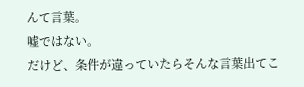んて言葉。
嘘ではない。
だけど、条件が違っていたらそんな言葉出てこ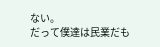ない。
だって僕達は民業だも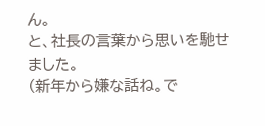ん。
と、社長の言葉から思いを馳せました。
(新年から嫌な話ね。で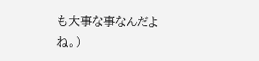も大事な事なんだよね。)